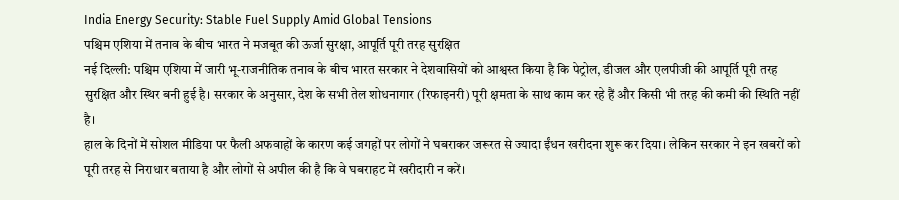India Energy Security: Stable Fuel Supply Amid Global Tensions
पश्चिम एशिया में तनाव के बीच भारत ने मजबूत की ऊर्जा सुरक्षा, आपूर्ति पूरी तरह सुरक्षित
नई दिल्ली: पश्चिम एशिया में जारी भू-राजनीतिक तनाव के बीच भारत सरकार ने देशवासियों को आश्वस्त किया है कि पेट्रोल, डीजल और एलपीजी की आपूर्ति पूरी तरह सुरक्षित और स्थिर बनी हुई है। सरकार के अनुसार, देश के सभी तेल शोधनागार (रिफाइनरी) पूरी क्षमता के साथ काम कर रहे हैं और किसी भी तरह की कमी की स्थिति नहीं है।
हाल के दिनों में सोशल मीडिया पर फैली अफवाहों के कारण कई जगहों पर लोगों ने घबराकर जरूरत से ज्यादा ईंधन खरीदना शुरू कर दिया। लेकिन सरकार ने इन खबरों को पूरी तरह से निराधार बताया है और लोगों से अपील की है कि वे घबराहट में खरीदारी न करें।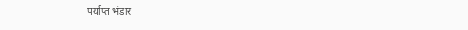पर्याप्त भंडार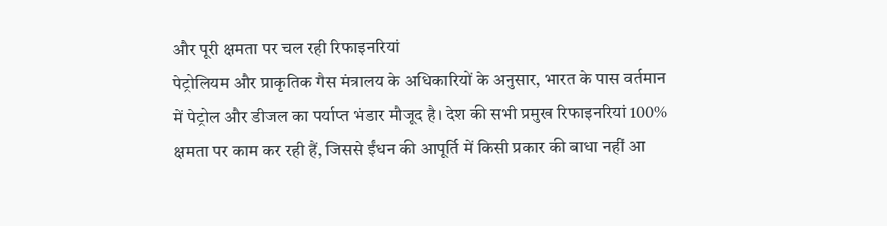और पूरी क्षमता पर चल रही रिफाइनरियां
पेट्रोलियम और प्राकृतिक गैस मंत्रालय के अधिकारियों के अनुसार, भारत के पास वर्तमान में पेट्रोल और डीजल का पर्याप्त भंडार मौजूद है। देश की सभी प्रमुख रिफाइनरियां 100% क्षमता पर काम कर रही हैं, जिससे ईंधन की आपूर्ति में किसी प्रकार की बाधा नहीं आ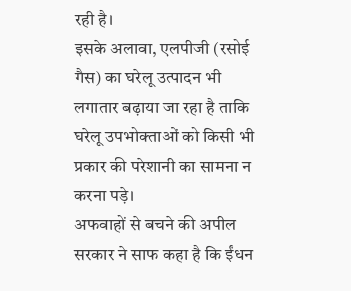रही है।
इसके अलावा, एलपीजी (रसोई गैस) का घरेलू उत्पादन भी लगातार बढ़ाया जा रहा है ताकि घरेलू उपभोक्ताओं को किसी भी प्रकार की परेशानी का सामना न करना पड़े।
अफवाहों से बचने की अपील
सरकार ने साफ कहा है कि ईंधन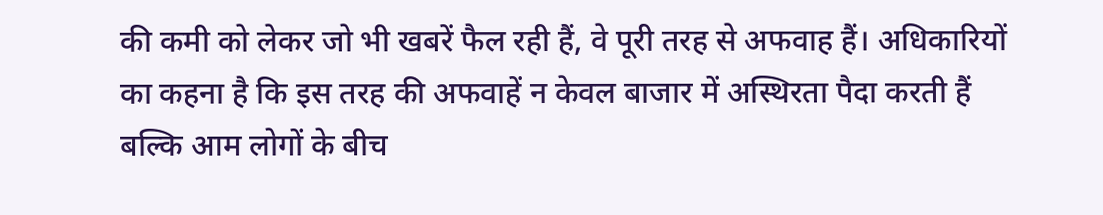की कमी को लेकर जो भी खबरें फैल रही हैं, वे पूरी तरह से अफवाह हैं। अधिकारियों का कहना है कि इस तरह की अफवाहें न केवल बाजार में अस्थिरता पैदा करती हैं बल्कि आम लोगों के बीच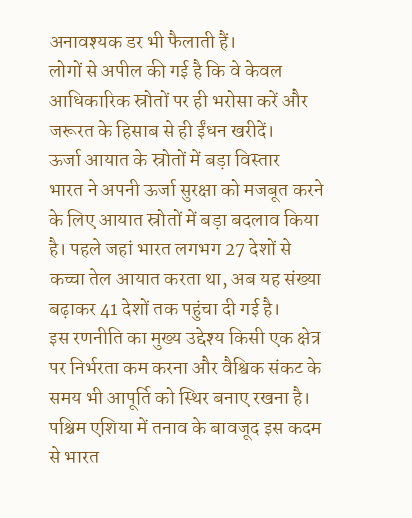अनावश्यक डर भी फैलाती हैं।
लोगों से अपील की गई है कि वे केवल आधिकारिक स्रोतों पर ही भरोसा करें और जरूरत के हिसाब से ही ईंधन खरीदें।
ऊर्जा आयात के स्रोतों में बड़ा विस्तार
भारत ने अपनी ऊर्जा सुरक्षा को मजबूत करने के लिए आयात स्रोतों में बड़ा बदलाव किया है। पहले जहां भारत लगभग 27 देशों से कच्चा तेल आयात करता था, अब यह संख्या बढ़ाकर 41 देशों तक पहुंचा दी गई है।
इस रणनीति का मुख्य उद्देश्य किसी एक क्षेत्र पर निर्भरता कम करना और वैश्विक संकट के समय भी आपूर्ति को स्थिर बनाए रखना है। पश्चिम एशिया में तनाव के बावजूद इस कदम से भारत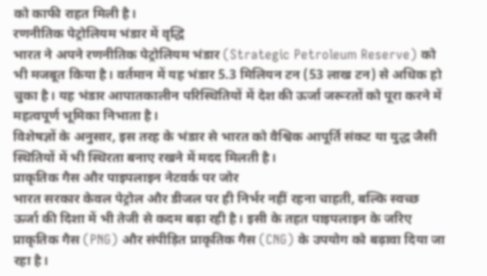को काफी राहत मिली है।
रणनीतिक पेट्रोलियम भंडार में वृद्धि
भारत ने अपने रणनीतिक पेट्रोलियम भंडार (Strategic Petroleum Reserve) को भी मजबूत किया है। वर्तमान में यह भंडार 5.3 मिलियन टन (53 लाख टन) से अधिक हो चुका है। यह भंडार आपातकालीन परिस्थितियों में देश की ऊर्जा जरूरतों को पूरा करने में महत्वपूर्ण भूमिका निभाता है।
विशेषज्ञों के अनुसार, इस तरह के भंडार से भारत को वैश्विक आपूर्ति संकट या युद्ध जैसी स्थितियों में भी स्थिरता बनाए रखने में मदद मिलती है।
प्राकृतिक गैस और पाइपलाइन नेटवर्क पर जोर
भारत सरकार केवल पेट्रोल और डीजल पर ही निर्भर नहीं रहना चाहती, बल्कि स्वच्छ ऊर्जा की दिशा में भी तेजी से कदम बढ़ा रही है। इसी के तहत पाइपलाइन के जरिए प्राकृतिक गैस (PNG) और संपीड़ित प्राकृतिक गैस (CNG) के उपयोग को बढ़ावा दिया जा रहा है।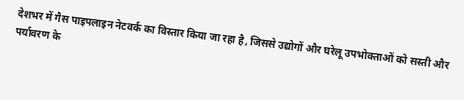देशभर में गैस पाइपलाइन नेटवर्क का विस्तार किया जा रहा है, जिससे उद्योगों और घरेलू उपभोक्ताओं को सस्ती और पर्यावरण के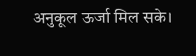अनुकूल ऊर्जा मिल सके।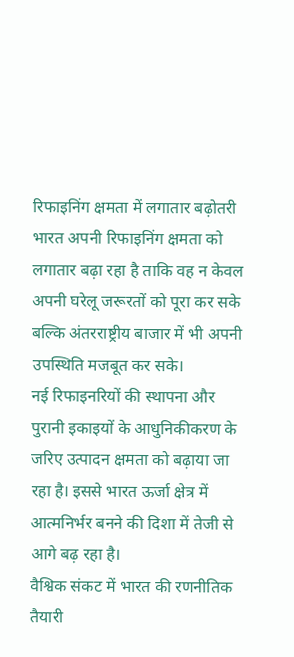रिफाइनिंग क्षमता में लगातार बढ़ोतरी
भारत अपनी रिफाइनिंग क्षमता को लगातार बढ़ा रहा है ताकि वह न केवल अपनी घरेलू जरूरतों को पूरा कर सके बल्कि अंतरराष्ट्रीय बाजार में भी अपनी उपस्थिति मजबूत कर सके।
नई रिफाइनरियों की स्थापना और पुरानी इकाइयों के आधुनिकीकरण के जरिए उत्पादन क्षमता को बढ़ाया जा रहा है। इससे भारत ऊर्जा क्षेत्र में आत्मनिर्भर बनने की दिशा में तेजी से आगे बढ़ रहा है।
वैश्विक संकट में भारत की रणनीतिक तैयारी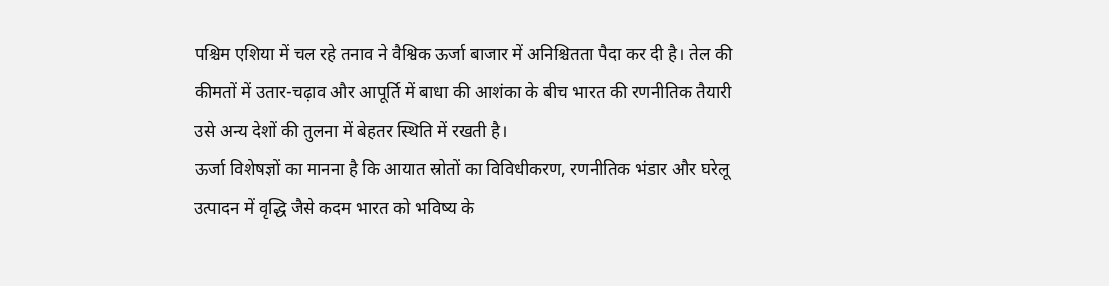पश्चिम एशिया में चल रहे तनाव ने वैश्विक ऊर्जा बाजार में अनिश्चितता पैदा कर दी है। तेल की कीमतों में उतार-चढ़ाव और आपूर्ति में बाधा की आशंका के बीच भारत की रणनीतिक तैयारी उसे अन्य देशों की तुलना में बेहतर स्थिति में रखती है।
ऊर्जा विशेषज्ञों का मानना है कि आयात स्रोतों का विविधीकरण, रणनीतिक भंडार और घरेलू उत्पादन में वृद्धि जैसे कदम भारत को भविष्य के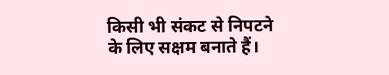किसी भी संकट से निपटने के लिए सक्षम बनाते हैं।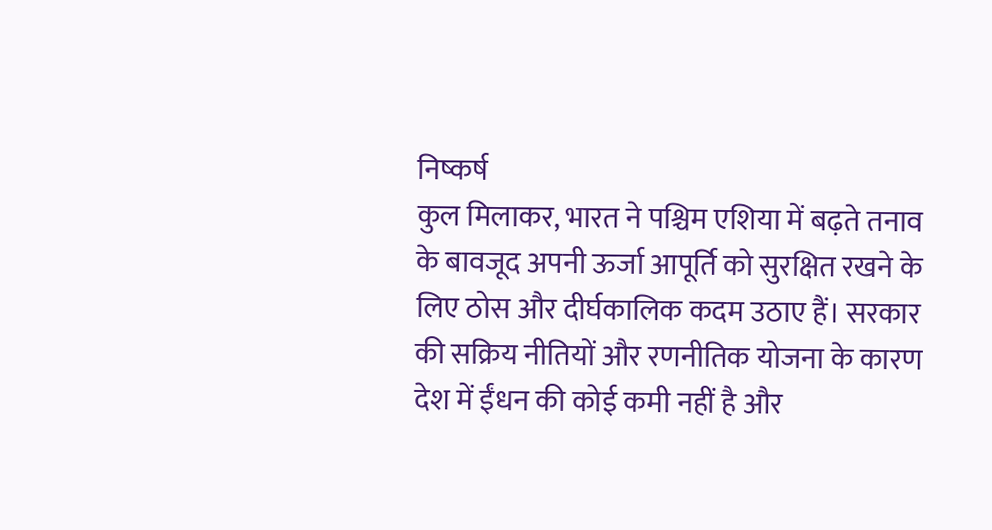निष्कर्ष
कुल मिलाकर, भारत ने पश्चिम एशिया में बढ़ते तनाव के बावजूद अपनी ऊर्जा आपूर्ति को सुरक्षित रखने के लिए ठोस और दीर्घकालिक कदम उठाए हैं। सरकार की सक्रिय नीतियों और रणनीतिक योजना के कारण देश में ईंधन की कोई कमी नहीं है और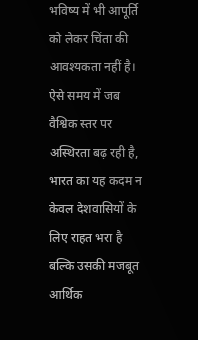भविष्य में भी आपूर्ति को लेकर चिंता की आवश्यकता नहीं है।
ऐसे समय में जब वैश्विक स्तर पर अस्थिरता बढ़ रही है, भारत का यह कदम न केवल देशवासियों के लिए राहत भरा है बल्कि उसकी मजबूत आर्थिक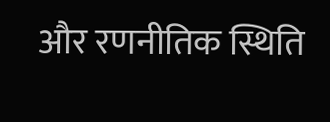और रणनीतिक स्थिति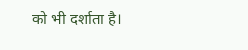को भी दर्शाता है।